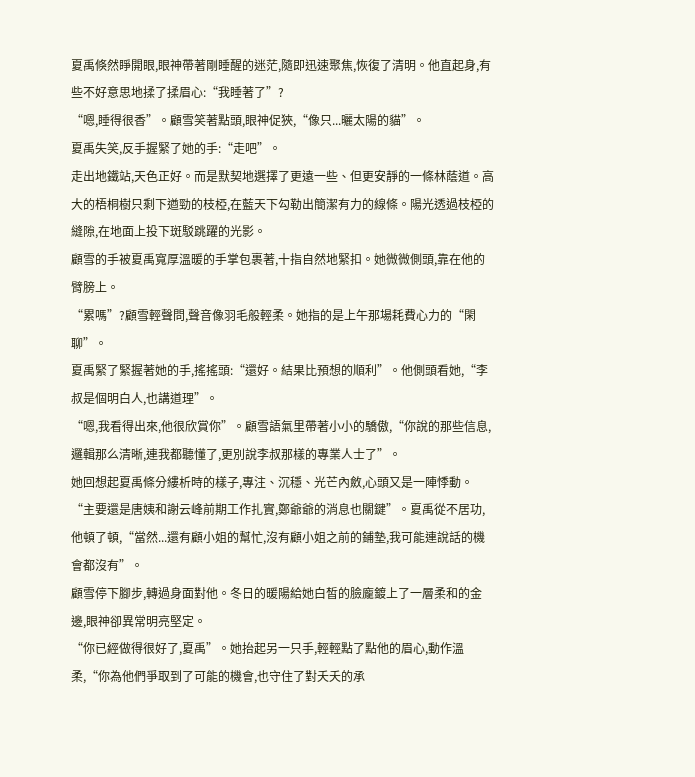夏禹倏然睜開眼,眼神帶著剛睡醒的迷茫,隨即迅速聚焦,恢復了清明。他直起身,有些不好意思地揉了揉眉心:“我睡著了”?
“嗯,睡得很香”。顧雪笑著點頭,眼神促狹,“像只...曬太陽的貓”。
夏禹失笑,反手握緊了她的手:“走吧”。
走出地鐵站,天色正好。而是默契地選擇了更遠一些、但更安靜的一條林蔭道。高大的梧桐樹只剩下遒勁的枝椏,在藍天下勾勒出簡潔有力的線條。陽光透過枝椏的縫隙,在地面上投下斑駁跳躍的光影。
顧雪的手被夏禹寬厚溫暖的手掌包裹著,十指自然地緊扣。她微微側頭,靠在他的臂膀上。
“累嗎”?顧雪輕聲問,聲音像羽毛般輕柔。她指的是上午那場耗費心力的“閑聊”。
夏禹緊了緊握著她的手,搖搖頭:“還好。結果比預想的順利”。他側頭看她,“李叔是個明白人,也講道理”。
“嗯,我看得出來,他很欣賞你”。顧雪語氣里帶著小小的驕傲,“你說的那些信息,邏輯那么清晰,連我都聽懂了,更別說李叔那樣的專業人士了”。
她回想起夏禹條分縷析時的樣子,專注、沉穩、光芒內斂,心頭又是一陣悸動。
“主要還是唐姨和謝云峰前期工作扎實,鄭爺爺的消息也關鍵”。夏禹從不居功,他頓了頓,“當然...還有顧小姐的幫忙,沒有顧小姐之前的鋪墊,我可能連說話的機會都沒有”。
顧雪停下腳步,轉過身面對他。冬日的暖陽給她白皙的臉龐鍍上了一層柔和的金邊,眼神卻異常明亮堅定。
“你已經做得很好了,夏禹”。她抬起另一只手,輕輕點了點他的眉心,動作溫柔,“你為他們爭取到了可能的機會,也守住了對夭夭的承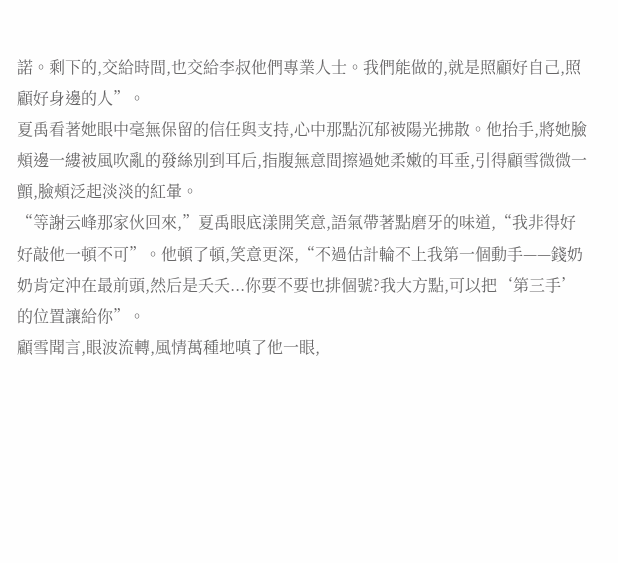諾。剩下的,交給時間,也交給李叔他們專業人士。我們能做的,就是照顧好自己,照顧好身邊的人”。
夏禹看著她眼中毫無保留的信任與支持,心中那點沉郁被陽光拂散。他抬手,將她臉頰邊一縷被風吹亂的發絲別到耳后,指腹無意間擦過她柔嫩的耳垂,引得顧雪微微一顫,臉頰泛起淡淡的紅暈。
“等謝云峰那家伙回來,”夏禹眼底漾開笑意,語氣帶著點磨牙的味道,“我非得好好敲他一頓不可”。他頓了頓,笑意更深,“不過估計輪不上我第一個動手——錢奶奶肯定沖在最前頭,然后是夭夭...你要不要也排個號?我大方點,可以把‘第三手’的位置讓給你”。
顧雪聞言,眼波流轉,風情萬種地嗔了他一眼,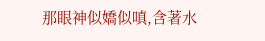那眼神似嬌似嗔,含著水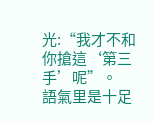光:“我才不和你搶這‘第三手’呢”。
語氣里是十足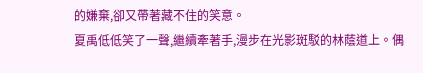的嫌棄,卻又帶著藏不住的笑意。
夏禹低低笑了一聲,繼續牽著手,漫步在光影斑駁的林蔭道上。偶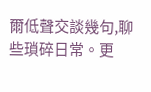爾低聲交談幾句,聊些瑣碎日常。更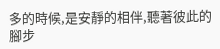多的時候,是安靜的相伴,聽著彼此的腳步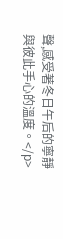聲,感受著冬日午后的寧靜與彼此手心的溫度。</p>